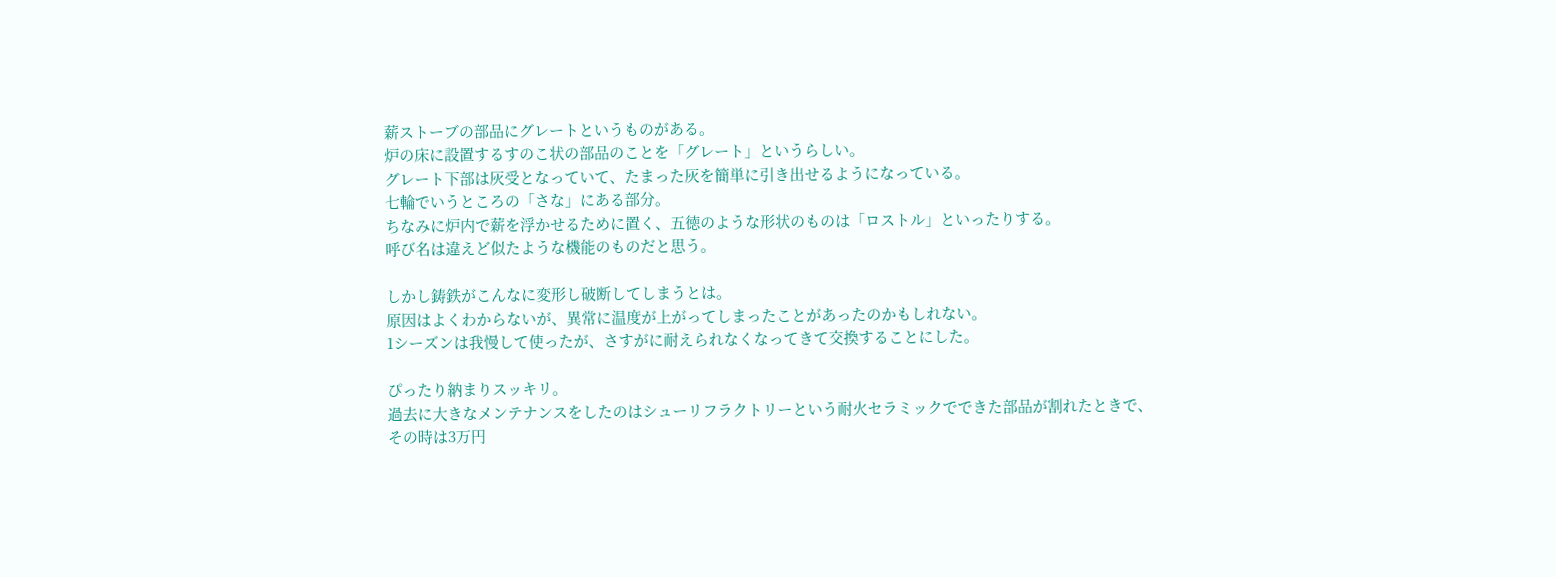薪ストーブの部品にグレートというものがある。
炉の床に設置するすのこ状の部品のことを「グレート」というらしい。
グレート下部は灰受となっていて、たまった灰を簡単に引き出せるようになっている。
七輪でいうところの「さな」にある部分。
ちなみに炉内で薪を浮かせるために置く、五徳のような形状のものは「ロストル」といったりする。
呼び名は違えど似たような機能のものだと思う。

しかし鋳鉄がこんなに変形し破断してしまうとは。
原因はよくわからないが、異常に温度が上がってしまったことがあったのかもしれない。
1シーズンは我慢して使ったが、さすがに耐えられなくなってきて交換することにした。

ぴったり納まりスッキリ。
過去に大きなメンテナンスをしたのはシューリフラクトリーという耐火セラミックでできた部品が割れたときで、
その時は3万円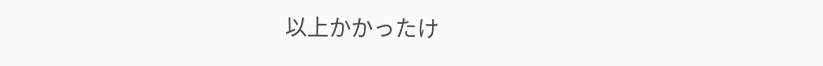以上かかったけ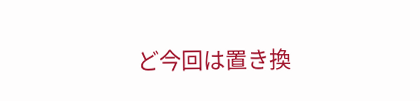ど今回は置き換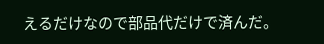えるだけなので部品代だけで済んだ。